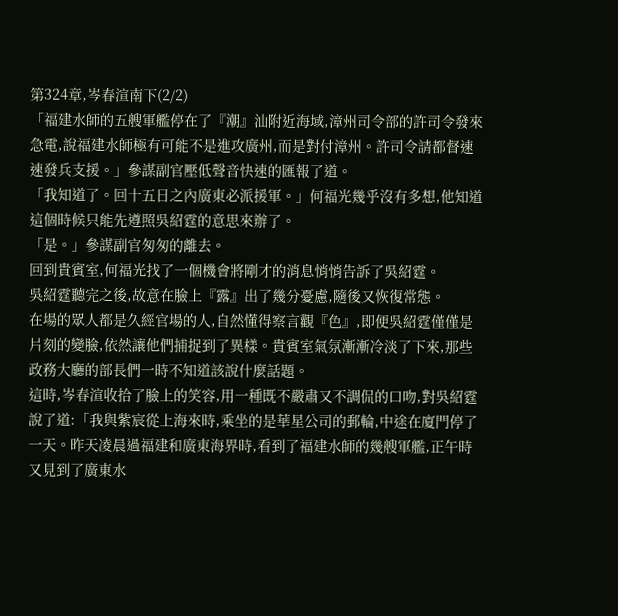第324章,岑春渲南下(2/2)
「福建水師的五艘軍艦停在了『潮』汕附近海域,漳州司令部的許司令發來急電,說福建水師極有可能不是進攻廣州,而是對付漳州。許司令請都督速速發兵支援。」參謀副官壓低聲音快速的匯報了道。
「我知道了。回十五日之內廣東必派援軍。」何福光幾乎沒有多想,他知道這個時候只能先遵照吳紹霆的意思來辦了。
「是。」參謀副官匆匆的離去。
回到貴賓室,何福光找了一個機會將剛才的消息悄悄告訴了吳紹霆。
吳紹霆聽完之後,故意在臉上『露』出了幾分憂慮,隨後又恢復常態。
在場的眾人都是久經官場的人,自然懂得察言觀『色』,即便吳紹霆僅僅是片刻的變臉,依然讓他們捕捉到了異樣。貴賓室氣氛漸漸冷淡了下來,那些政務大廳的部長們一時不知道該說什麼話題。
這時,岑春渲收拾了臉上的笑容,用一種既不嚴肅又不調侃的口吻,對吳紹霆說了道:「我與紫宸從上海來時,乘坐的是華星公司的郵輪,中途在廈門停了一天。昨天凌晨過福建和廣東海界時,看到了福建水師的幾艘軍艦,正午時又見到了廣東水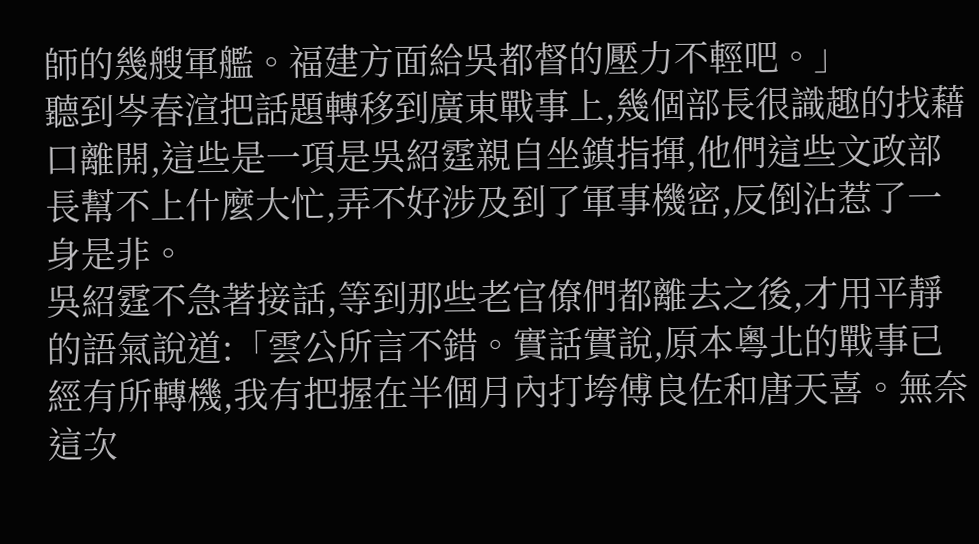師的幾艘軍艦。福建方面給吳都督的壓力不輕吧。」
聽到岑春渲把話題轉移到廣東戰事上,幾個部長很識趣的找藉口離開,這些是一項是吳紹霆親自坐鎮指揮,他們這些文政部長幫不上什麼大忙,弄不好涉及到了軍事機密,反倒沾惹了一身是非。
吳紹霆不急著接話,等到那些老官僚們都離去之後,才用平靜的語氣說道:「雲公所言不錯。實話實說,原本粵北的戰事已經有所轉機,我有把握在半個月內打垮傅良佐和唐天喜。無奈這次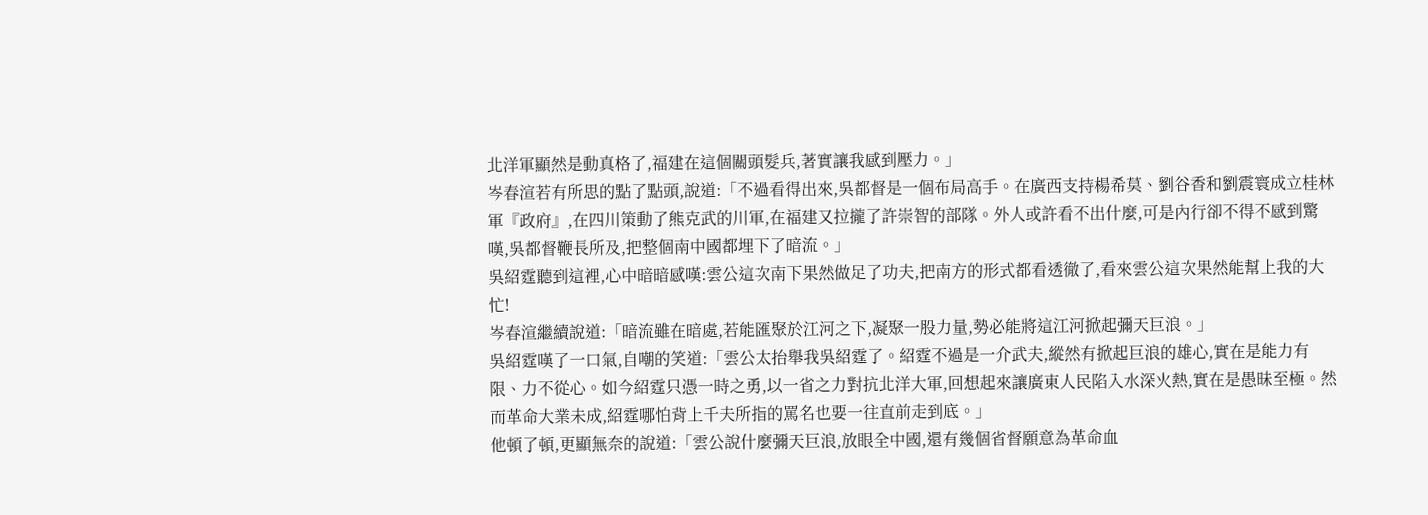北洋軍顯然是動真格了,福建在這個關頭髮兵,著實讓我感到壓力。」
岑春渲若有所思的點了點頭,說道:「不過看得出來,吳都督是一個布局高手。在廣西支持楊希莫、劉谷香和劉震寰成立桂林軍『政府』,在四川策動了熊克武的川軍,在福建又拉攏了許崇智的部隊。外人或許看不出什麼,可是內行卻不得不感到驚嘆,吳都督鞭長所及,把整個南中國都埋下了暗流。」
吳紹霆聽到這裡,心中暗暗感嘆:雲公這次南下果然做足了功夫,把南方的形式都看透徹了,看來雲公這次果然能幫上我的大忙!
岑春渲繼續說道:「暗流雖在暗處,若能匯聚於江河之下,凝聚一股力量,勢必能將這江河掀起彌天巨浪。」
吳紹霆嘆了一口氣,自嘲的笑道:「雲公太抬舉我吳紹霆了。紹霆不過是一介武夫,縱然有掀起巨浪的雄心,實在是能力有限、力不從心。如今紹霆只憑一時之勇,以一省之力對抗北洋大軍,回想起來讓廣東人民陷入水深火熱,實在是愚昧至極。然而革命大業未成,紹霆哪怕背上千夫所指的罵名也要一往直前走到底。」
他頓了頓,更顯無奈的說道:「雲公說什麼彌天巨浪,放眼全中國,還有幾個省督願意為革命血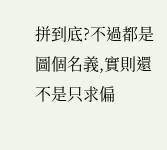拼到底?不過都是圖個名義,實則還不是只求偏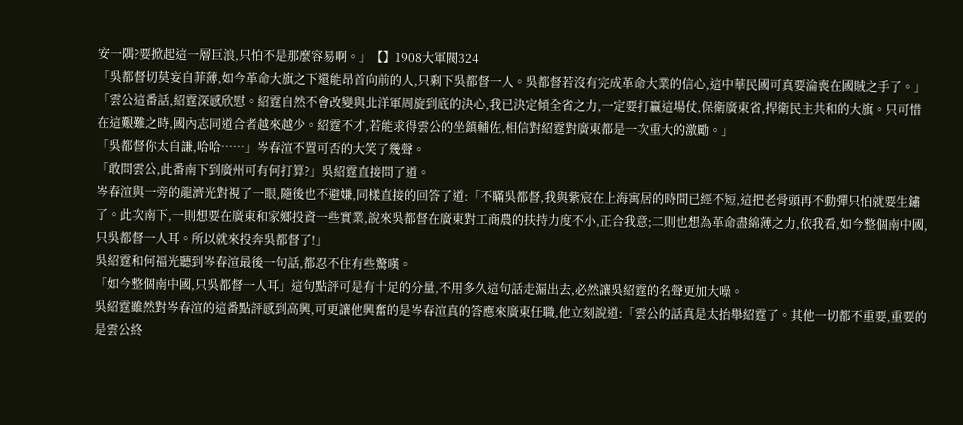安一隅?要掀起這一層巨浪,只怕不是那麼容易啊。」【】1908大軍閥324
「吳都督切莫妄自菲薄,如今革命大旗之下還能昂首向前的人,只剩下吳都督一人。吳都督若沒有完成革命大業的信心,這中華民國可真要淪喪在國賊之手了。」
「雲公這番話,紹霆深感欣慰。紹霆自然不會改變與北洋軍周旋到底的決心,我已決定傾全省之力,一定要打贏這場仗,保衛廣東省,捍衛民主共和的大旗。只可惜在這艱難之時,國內志同道合者越來越少。紹霆不才,若能求得雲公的坐鎮輔佐,相信對紹霆對廣東都是一次重大的激勵。」
「吳都督你太自謙,哈哈……」岑春渲不置可否的大笑了幾聲。
「敢問雲公,此番南下到廣州可有何打算?」吳紹霆直接問了道。
岑春渲與一旁的龍濟光對視了一眼,隨後也不避嫌,同樣直接的回答了道:「不瞞吳都督,我與紫宸在上海寓居的時間已經不短,這把老骨頭再不動彈只怕就要生鏽了。此次南下,一則想要在廣東和家鄉投資一些實業,說來吳都督在廣東對工商農的扶持力度不小,正合我意;二則也想為革命盡綿薄之力,依我看,如今整個南中國,只吳都督一人耳。所以就來投奔吳都督了!」
吳紹霆和何福光聽到岑春渲最後一句話,都忍不住有些驚嘆。
「如今整個南中國,只吳都督一人耳」這句點評可是有十足的分量,不用多久這句話走漏出去,必然讓吳紹霆的名聲更加大噪。
吳紹霆雖然對岑春渲的這番點評感到高興,可更讓他興奮的是岑春渲真的答應來廣東任職,他立刻說道:「雲公的話真是太抬舉紹霆了。其他一切都不重要,重要的是雲公終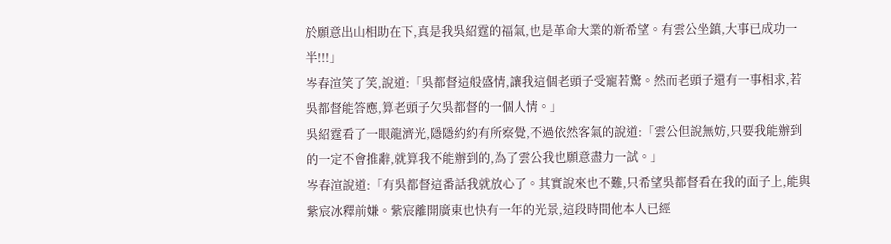於願意出山相助在下,真是我吳紹霆的福氣,也是革命大業的新希望。有雲公坐鎮,大事已成功一半!!!」
岑春渲笑了笑,說道:「吳都督這般盛情,讓我這個老頭子受寵若驚。然而老頭子還有一事相求,若吳都督能答應,算老頭子欠吳都督的一個人情。」
吳紹霆看了一眼龍濟光,隱隱約約有所察覺,不過依然客氣的說道:「雲公但說無妨,只要我能辦到的一定不會推辭,就算我不能辦到的,為了雲公我也願意盡力一試。」
岑春渲說道:「有吳都督這番話我就放心了。其實說來也不難,只希望吳都督看在我的面子上,能與紫宸冰釋前嫌。紫宸離開廣東也快有一年的光景,這段時間他本人已經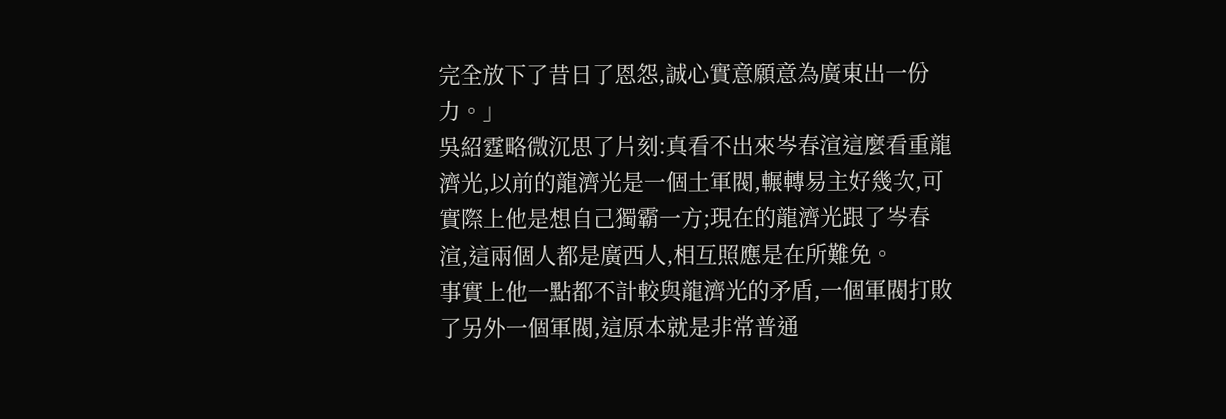完全放下了昔日了恩怨,誠心實意願意為廣東出一份力。」
吳紹霆略微沉思了片刻:真看不出來岑春渲這麼看重龍濟光,以前的龍濟光是一個土軍閥,輾轉易主好幾次,可實際上他是想自己獨霸一方;現在的龍濟光跟了岑春渲,這兩個人都是廣西人,相互照應是在所難免。
事實上他一點都不計較與龍濟光的矛盾,一個軍閥打敗了另外一個軍閥,這原本就是非常普通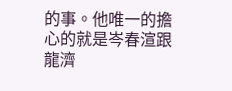的事。他唯一的擔心的就是岑春渲跟龍濟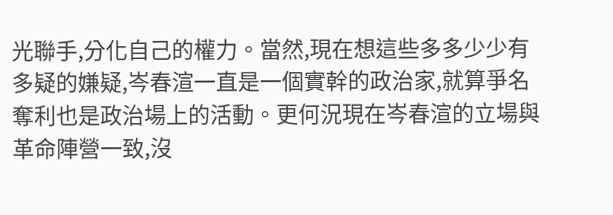光聯手,分化自己的權力。當然,現在想這些多多少少有多疑的嫌疑,岑春渲一直是一個實幹的政治家,就算爭名奪利也是政治場上的活動。更何況現在岑春渲的立場與革命陣營一致,沒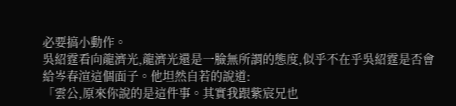必要搞小動作。
吳紹霆看向龍濟光,龍濟光還是一臉無所謂的態度,似乎不在乎吳紹霆是否會給岑春渲這個面子。他坦然自若的說道:
「雲公,原來你說的是這件事。其實我跟紫宸兄也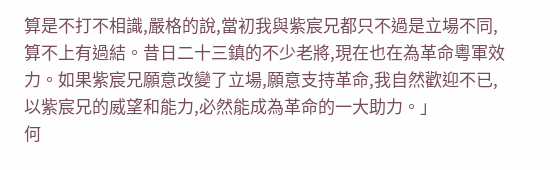算是不打不相識,嚴格的說,當初我與紫宸兄都只不過是立場不同,算不上有過結。昔日二十三鎮的不少老將,現在也在為革命粵軍效力。如果紫宸兄願意改變了立場,願意支持革命,我自然歡迎不已,以紫宸兄的威望和能力,必然能成為革命的一大助力。」
何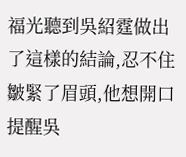福光聽到吳紹霆做出了這樣的結論,忍不住皺緊了眉頭,他想開口提醒吳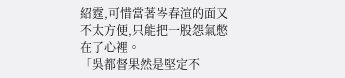紹霆,可惜當著岑春渲的面又不太方便,只能把一股怨氣憋在了心裡。
「吳都督果然是堅定不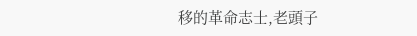移的革命志士,老頭子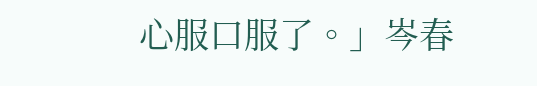心服口服了。」岑春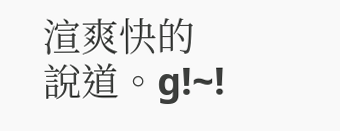渲爽快的說道。g!~!